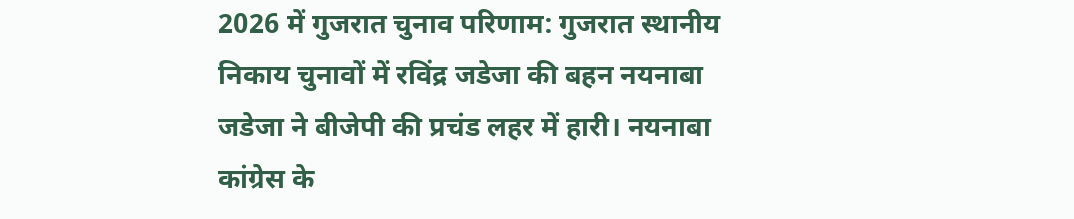2026 में गुजरात चुनाव परिणाम: गुजरात स्थानीय निकाय चुनावों में रविंद्र जडेजा की बहन नयनाबा जडेजा ने बीजेपी की प्रचंड लहर में हारी। नयनाबा कांग्रेस के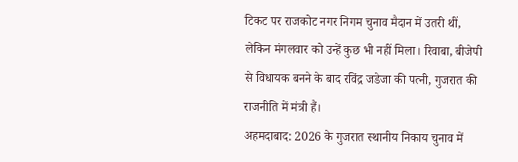टिकट पर राजकोट नगर निगम चुनाव मैदान में उतरी थीं, लेकिन मंगलवार को उन्हें कुछ भी नहीं मिला। रिवाबा, बीजेपी से विधायक बनने के बाद रविंद्र जडेजा की पत्नी, गुजरात की राजनीति में मंत्री हैं।
अहमदाबाद: 2026 के गुजरात स्थानीय निकाय चुनाव में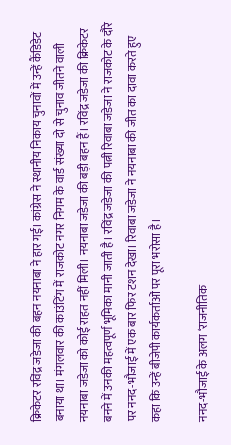क्रिकेटर रविंद्र जडेजा की बहन नयनाबा ने हार गई। कांग्रेस ने स्थानीय निकाय चुनावों में उन्हें कैंडिडेट बनाया था। मंगलवार की काउंटिंग में राजकोट नगर निगम के वार्ड संख्या दो से चुनाव जीतने वाली नयनाबा जडेजा को कोई राहत नहीं मिली। नयनाबा जडेजा की बड़ी बहन हैं। रविंद्र जडेजा की क्रिकेटर बनने में उनकी महत्वपूर्ण भूमिका मानी जाती है। रविंद्र जडेजा की पत्नी रिवाबा जडेजा ने राजकोट के दौरे पर ननद-भौजाई में एक बार फिर टशन देखा। रिवाबा जडेजा ने नयनाबा की जीत का दावा करते हुए कहा कि उन्हें बीजेपी कार्यकर्ताओं पर पूरा भरोसा है।

ननद-भौजाई के अलग ‘राजनीतिक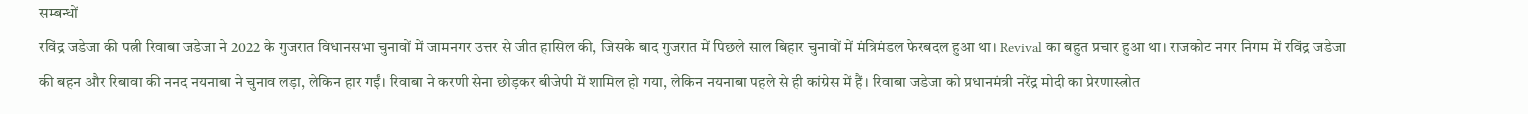सम्बन्धों
रविंद्र जडेजा की पत्नी रिवाबा जडेजा ने 2022 के गुजरात विधानसभा चुनावों में जामनगर उत्तर से जीत हासिल की, जिसके बाद गुजरात में पिछले साल बिहार चुनावों में मंत्रिमंडल फेरबदल हुआ था। Revival का बहुत प्रचार हुआ था। राजकोट नगर निगम में रविंद्र जडेजा की बहन और रिबावा की ननद नयनाबा ने चुनाव लड़ा, लेकिन हार गईं। रिवाबा ने करणी सेना छोड़कर बीजेपी में शामिल हो गया, लेकिन नयनाबा पहले से ही कांग्रेस में हैं। रिवाबा जडेजा को प्रधानमंत्री नरेंद्र मोदी का प्रेरणास्त्रोत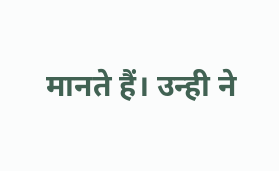मानते हैं। उन्ही ने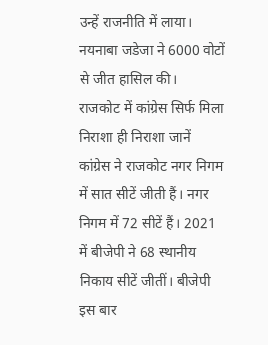उन्हें राजनीति में लाया। नयनाबा जडेजा ने 6000 वोटों से जीत हासिल की।
राजकोट में कांग्रेस सिर्फ मिला निराशा ही निराशा जानें
कांग्रेस ने राजकोट नगर निगम में सात सीटें जीती हैं। नगर निगम में 72 सीटें हैं। 2021 में बीजेपी ने 68 स्थानीय निकाय सीटें जीतीं। बीजेपी इस बार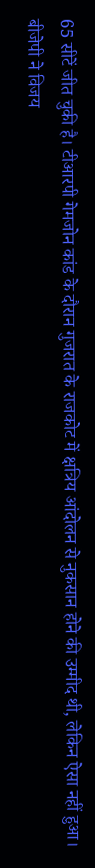65 सीटें जीत चुकी है। टीआरपी गेमजोन कांड के दौरान गुजरात के राजकोट में क्षत्रिय आंदोलन से नुकसान होने की उम्मीद थी, लेकिन ऐसा नहीं हुआ। बीजेपी ने विजय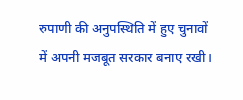रुपाणी की अनुपस्थिति में हुए चुनावों में अपनी मजबूत सरकार बनाए रखी।